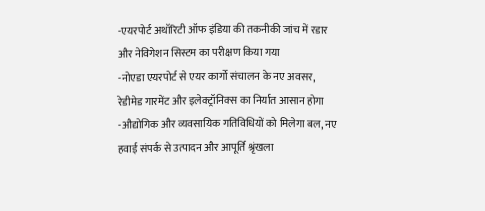-एयरपोर्ट अथॉरिटी ऑफ इंडिया की तकनीकी जांच में रडार और नेविगेशन सिस्टम का परीक्षण किया गया
-नोएडा एयरपोर्ट से एयर कार्गो संचालन के नए अवसर, रेडीमेड गारमेंट और इलेक्ट्रॉनिक्स का निर्यात आसान होगा
-औद्योगिक और व्यवसायिक गतिविधियों को मिलेगा बल, नए हवाई संपर्क से उत्पादन और आपूर्ति श्रृंखला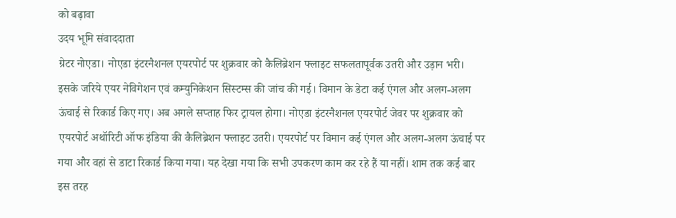को बढ़ावा
उदय भूमि संवाददाता
ग्रेटर नोएडा। नोएडा इंटरनैशनल एयरपोर्ट पर शुक्रवार को कैलिब्रेशन फ्लाइट सफलतापूर्वक उतरी और उड़ान भरी। इसके जरिये एयर नेविगेशन एवं कम्युनिकेशन सिस्टम्स की जांच की गई। विमान के डेटा कई एंगल और अलग-अलग ऊंचाई से रिकार्ड किए गए। अब अगले सप्ताह फिर ट्रायल होगा। नोएडा इंटरनैशनल एयरपोर्ट जेवर पर शुक्रवार को एयरपोर्ट अथॉरिटी ऑफ इंडिया की कैलिब्रेशन फ्लाइट उतरी। एयरपोर्ट पर विमान कई एंगल और अलग-अलग ऊंचाई पर गया और वहां से डाटा रिकार्ड किया गया। यह देखा गया कि सभी उपकरण काम कर रहे हैं या नहीं। शाम तक कई बार इस तरह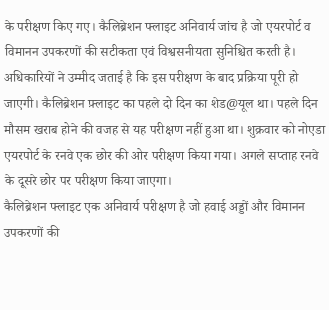के परीक्षण किए गए। कैलिब्रेशन फ्लाइट अनिवार्य जांच है जो एयरपोर्ट व विमानन उपकरणों की सटीकता एवं विश्वसनीयता सुनिश्चित करती है।
अधिकारियों ने उम्मीद जताई है कि इस परीक्षण के बाद प्रक्रिया पूरी हो जाएगी। कैलिब्रेशन फ़्लाइट का पहले दो दिन का शेड@यूल था। पहले दिन मौसम खराब होने की वजह से यह परीक्षण नहीं हुआ था। शुक्रवार को नोएडा एयरपोर्ट के रनवे एक छोर की ओर परीक्षण किया गया। अगले सप्ताह रनवे के दूसरे छोर पर परीक्षण किया जाएगा।
कैलिब्रेशन फ्लाइट एक अनिवार्य परीक्षण है जो हवाई अड्डों और विमानन उपकरणों की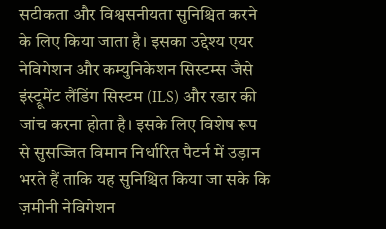सटीकता और विश्वसनीयता सुनिश्चित करने के लिए किया जाता है। इसका उद्देश्य एयर नेविगेशन और कम्युनिकेशन सिस्टम्स जैसे इंस्ट्रूमेंट लैंडिंग सिस्टम (ILS) और रडार की जांच करना होता है। इसके लिए विशेष रूप से सुसज्जित विमान निर्धारित पैटर्न में उड़ान भरते हैं ताकि यह सुनिश्चित किया जा सके कि ज़मीनी नेविगेशन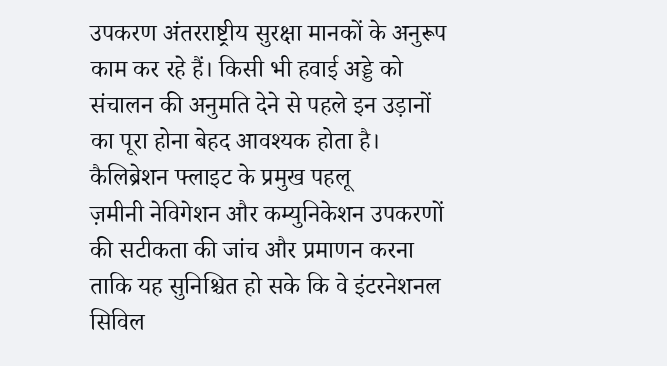उपकरण अंतरराष्ट्रीय सुरक्षा मानकों के अनुरूप काम कर रहे हैं। किसी भी हवाई अड्डे को संचालन की अनुमति देने से पहले इन उड़ानों का पूरा होना बेहद आवश्यक होता है।
कैलिब्रेशन फ्लाइट के प्रमुख पहलू
ज़मीनी नेविगेशन और कम्युनिकेशन उपकरणों की सटीकता की जांच और प्रमाणन करना ताकि यह सुनिश्चित हो सके कि वे इंटरनेशनल सिविल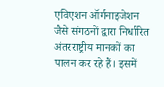एविएशन ऑर्गनाइजेशन जैसे संगठनों द्वारा निर्धारित अंतरराष्ट्रीय मानकों का पालन कर रहे हैं। इसमें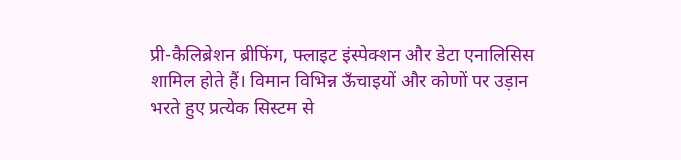प्री-कैलिब्रेशन ब्रीफिंग, फ्लाइट इंस्पेक्शन और डेटा एनालिसिस शामिल होते हैं। विमान विभिन्न ऊँचाइयों और कोणों पर उड़ान भरते हुए प्रत्येक सिस्टम से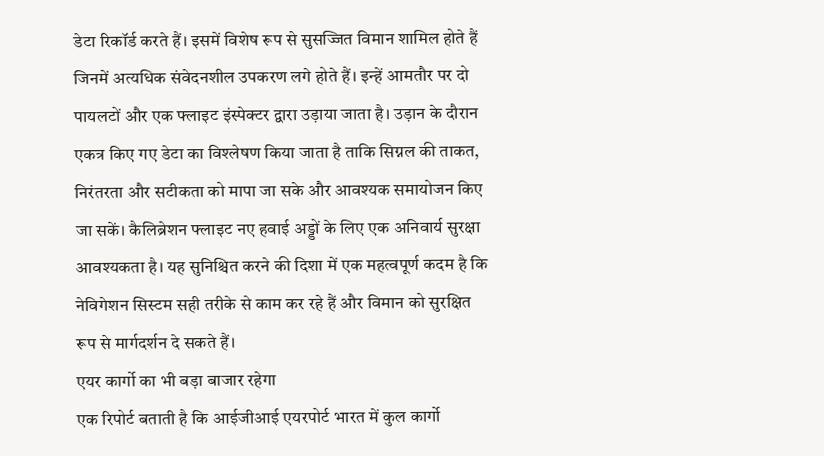डेटा रिकॉर्ड करते हैं। इसमें विशेष रूप से सुसज्जित विमान शामिल होते हैं जिनमें अत्यधिक संवेदनशील उपकरण लगे होते हैं। इन्हें आमतौर पर दो पायलटों और एक फ्लाइट इंस्पेक्टर द्वारा उड़ाया जाता है। उड़ान के दौरान एकत्र किए गए डेटा का विश्लेषण किया जाता है ताकि सिग्नल की ताकत, निरंतरता और सटीकता को मापा जा सके और आवश्यक समायोजन किए जा सकें। कैलिब्रेशन फ्लाइट नए हवाई अड्डों के लिए एक अनिवार्य सुरक्षा आवश्यकता है। यह सुनिश्चित करने की दिशा में एक महत्वपूर्ण कदम है कि नेविगेशन सिस्टम सही तरीके से काम कर रहे हैं और विमान को सुरक्षित रूप से मार्गदर्शन दे सकते हैं।
एयर कार्गो का भी बड़ा बाजार रहेगा
एक रिपोर्ट बताती है कि आईजीआई एयरपोर्ट भारत में कुल कार्गो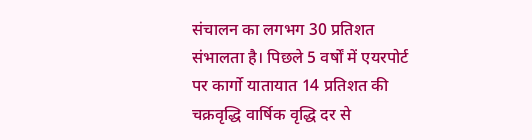संचालन का लगभग 30 प्रतिशत संभालता है। पिछले 5 वर्षों में एयरपोर्ट पर कार्गो यातायात 14 प्रतिशत की चक्रवृद्धि वार्षिक वृद्धि दर से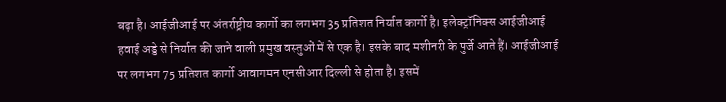बढ़ा है। आईजीआई पर अंतर्राष्ट्रीय कार्गो का लगभग 35 प्रतिशत निर्यात कार्गो है। इलेक्ट्रॉनिक्स आईजीआई हवाई अड्डे से निर्यात की जाने वाली प्रमुख वस्तुओं में से एक है। इसके बाद मशीनरी के पुर्जे आते हैं। आईजीआई पर लगभग 75 प्रतिशत कार्गो आवागमन एनसीआर दिल्ली से होता है। इसमें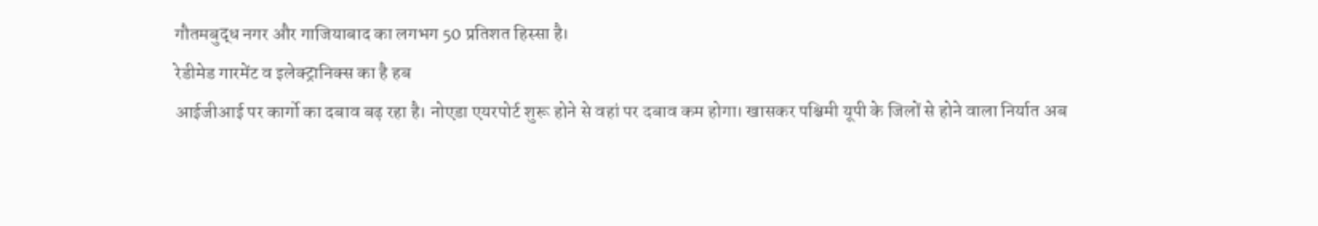गौतमबुद्ध नगर और गाजियाबाद का लगभग 50 प्रतिशत हिस्सा है।
रेडीमेड गारमेंट व इलेक्ट्रानिक्स का है हब
आईजीआई पर कार्गो का दबाव बढ़ रहा है। नोएडा एयरपोर्ट शुरू होने से वहां पर दबाव कम होगा। खासकर पश्चिमी यूपी के जिलों से होने वाला निर्यात अब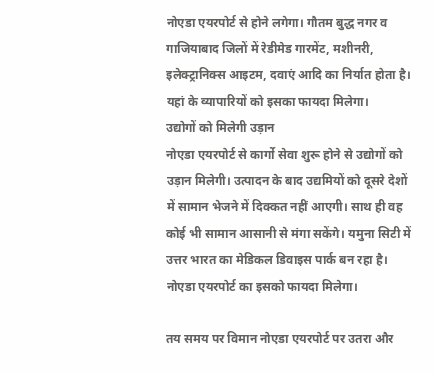नोएडा एयरपोर्ट से होने लगेगा। गौतम बुद्ध नगर व गाजियाबाद जिलों में रेडीमेड गारमेंट, मशीनरी, इलेक्ट्रानिक्स आइटम, दवाएं आदि का निर्यात होता है। यहां के व्यापारियों को इसका फायदा मिलेगा।
उद्योगों को मिलेगी उड़ान
नोएडा एयरपोर्ट से कार्गो सेवा शुरू होने से उद्योगों को उड़ान मिलेगी। उत्पादन के बाद उद्यमियों को दूसरे देशों में सामान भेजने में दिक्कत नहीं आएगी। साथ ही वह कोई भी सामान आसानी से मंगा सकेंगे। यमुना सिटी में उत्तर भारत का मेडिकल डिवाइस पार्क बन रहा है। नोएडा एयरपोर्ट का इसको फायदा मिलेगा।

तय समय पर विमान नोएडा एयरपोर्ट पर उतरा और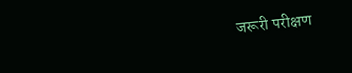जरूरी परीक्षण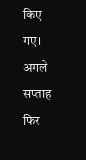किए गए। अगले सप्ताह फिर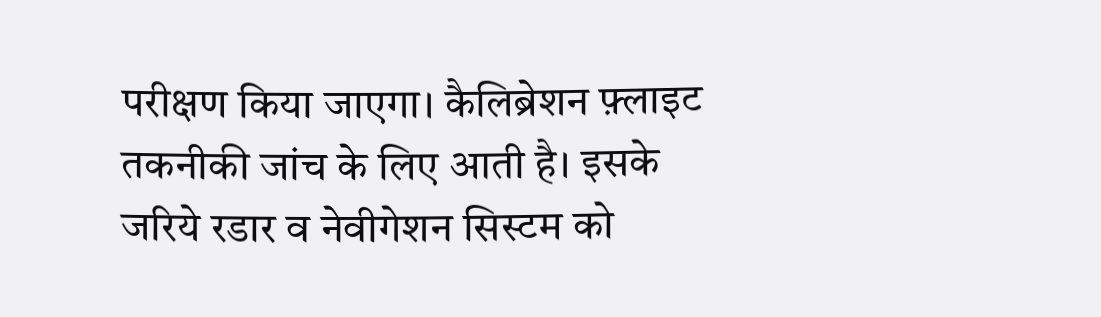परीक्षण किया जाएगा। कैलिब्रेशन फ़्लाइट तकनीकी जांच के लिए आती है। इसके जरिये रडार व नेवीगेशन सिस्टम को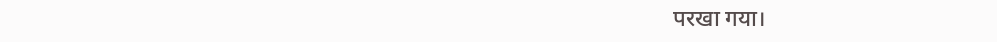परखा गया।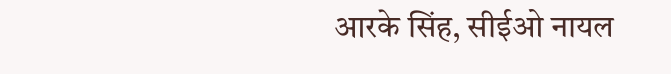आरके सिंह, सीईओ नायल